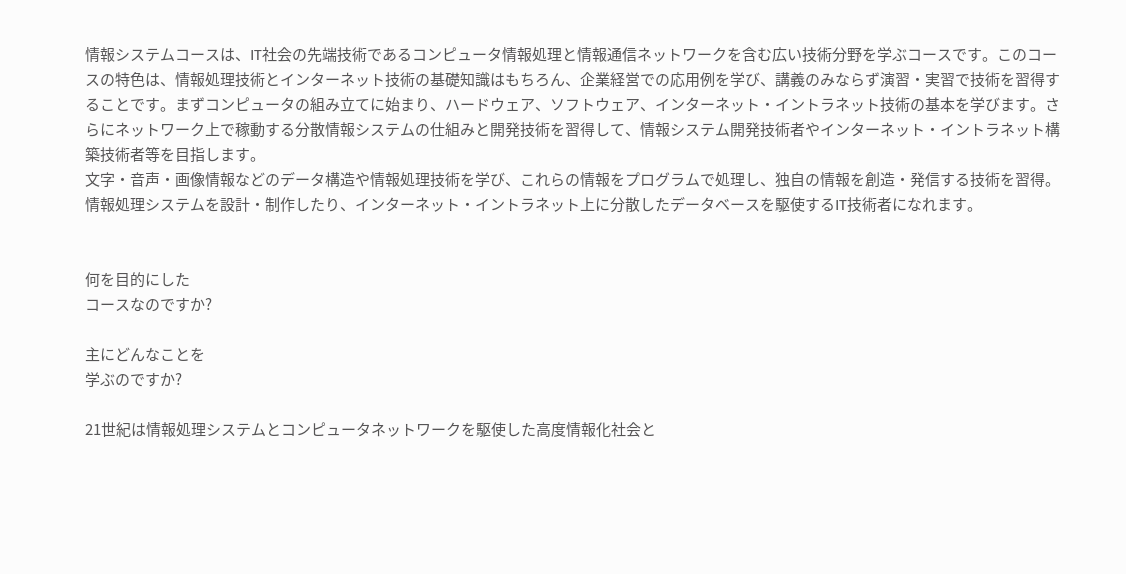情報システムコースは、IT社会の先端技術であるコンピュータ情報処理と情報通信ネットワークを含む広い技術分野を学ぶコースです。このコースの特色は、情報処理技術とインターネット技術の基礎知識はもちろん、企業経営での応用例を学び、講義のみならず演習・実習で技術を習得することです。まずコンピュータの組み立てに始まり、ハードウェア、ソフトウェア、インターネット・イントラネット技術の基本を学びます。さらにネットワーク上で稼動する分散情報システムの仕組みと開発技術を習得して、情報システム開発技術者やインターネット・イントラネット構築技術者等を目指します。
文字・音声・画像情報などのデータ構造や情報処理技術を学び、これらの情報をプログラムで処理し、独自の情報を創造・発信する技術を習得。情報処理システムを設計・制作したり、インターネット・イントラネット上に分散したデータベースを駆使するIT技術者になれます。


何を目的にした
コースなのですか?

主にどんなことを
学ぶのですか?

21世紀は情報処理システムとコンピュータネットワークを駆使した高度情報化社会と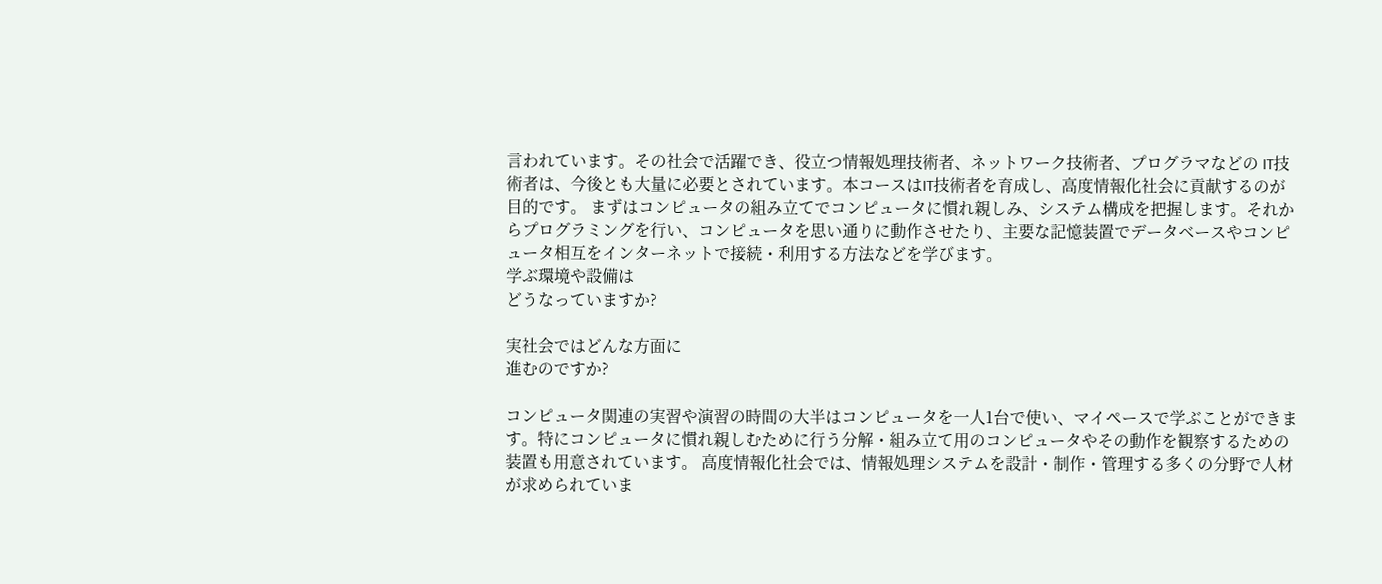言われています。その社会で活躍でき、役立つ情報処理技術者、ネットワーク技術者、プログラマなどの IT技術者は、今後とも大量に必要とされています。本コースはIT技術者を育成し、高度情報化社会に貢献するのが目的です。 まずはコンピュータの組み立てでコンピュータに慣れ親しみ、システム構成を把握します。それからプログラミングを行い、コンピュータを思い通りに動作させたり、主要な記憶装置でデータベースやコンピュータ相互をインターネットで接続・利用する方法などを学びます。
学ぶ環境や設備は
どうなっていますか?

実社会ではどんな方面に
進むのですか?

コンピュータ関連の実習や演習の時間の大半はコンピュータを一人1台で使い、マイペースで学ぶことができます。特にコンピュータに慣れ親しむために行う分解・組み立て用のコンピュータやその動作を観察するための装置も用意されています。 高度情報化社会では、情報処理システムを設計・制作・管理する多くの分野で人材が求められていま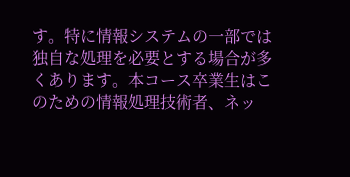す。特に情報システムの一部では独自な処理を必要とする場合が多くあります。本コース卒業生はこのための情報処理技術者、ネッ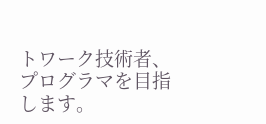トワーク技術者、プログラマを目指します。